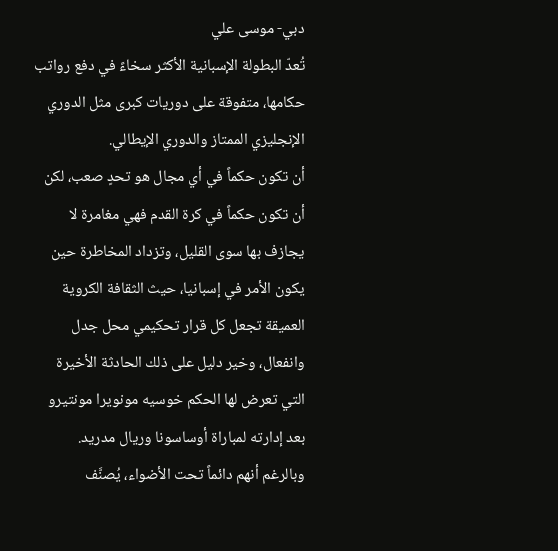دبي- موسى علي
تُعدّ البطولة الإسبانية الأكثر سخاءً في دفع رواتب حكامها، متفوقة على دوريات كبرى مثل الدوري الإنجليزي الممتاز والدوري الإيطالي.
أن تكون حكماً في أي مجال هو تحدٍ صعب، لكن أن تكون حكماً في كرة القدم فهي مغامرة لا يجازف بها سوى القليل، وتزداد المخاطرة حين يكون الأمر في إسبانيا، حيث الثقافة الكروية العميقة تجعل كل قرار تحكيمي محل جدل وانفعال، وخير دليل على ذلك الحادثة الأخيرة التي تعرض لها الحكم خوسيه مونويرا مونتيرو بعد إدارته لمباراة أوساسونا وريال مدريد.
وبالرغم أنهم دائماً تحت الأضواء، يُصنَّف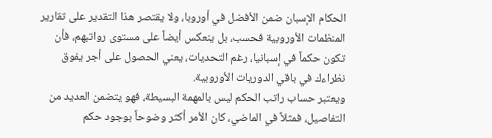الحكام الإسبان ضمن الأفضل في أوروبا، ولا يقتصر هذا التقدير على تقارير المنظمات الأوروبية فحسب، بل ينعكس أيضاً على مستوى رواتبهم، فأن تكون حكماً في إسبانيا، رغم التحديات، يعني الحصول على أجر يفوق نظراءك في باقي الدوريات الأوروبية.
ويعتبر حساب راتب الحكم ليس بالمهمة البسيطة، فهو يتضمن العديد من التفاصيل، فمثلاً في الماضي، كان الأمر أكثر وضوحاً بوجود حكم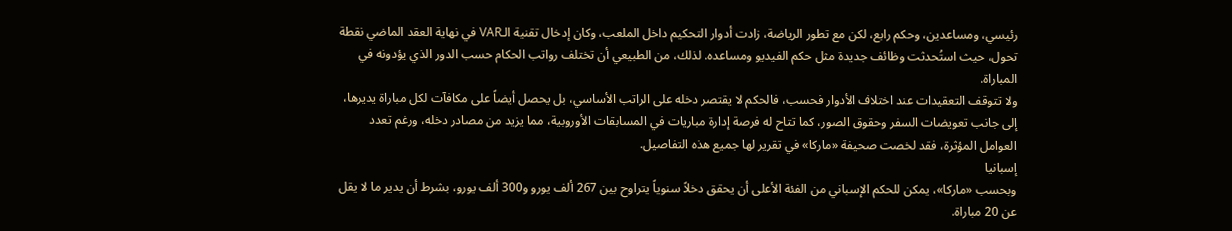رئيسي، ومساعدين، وحكم رابع، لكن مع تطور الرياضة، زادت أدوار التحكيم داخل الملعب، وكان إدخال تقنية الـVAR في نهاية العقد الماضي نقطة تحول، حيث استُحدثت وظائف جديدة مثل حكم الفيديو ومساعده. لذلك، من الطبيعي أن تختلف رواتب الحكام حسب الدور الذي يؤدونه في المباراة.
ولا تتوقف التعقيدات عند اختلاف الأدوار فحسب، فالحكم لا يقتصر دخله على الراتب الأساسي، بل يحصل أيضاً على مكافآت لكل مباراة يديرها، إلى جانب تعويضات السفر وحقوق الصور، كما تتاح له فرصة إدارة مباريات في المسابقات الأوروبية، مما يزيد من مصادر دخله، ورغم تعدد العوامل المؤثرة، فقد لخصت صحيفة «ماركا» في تقرير لها جميع هذه التفاصيل.
إسبانيا
وبحسب «ماركا»، يمكن للحكم الإسباني من الفئة الأعلى أن يحقق دخلاً سنوياً يتراوح بين 267 ألف يورو و300 ألف يورو، بشرط أن يدير ما لا يقل عن 20 مباراة.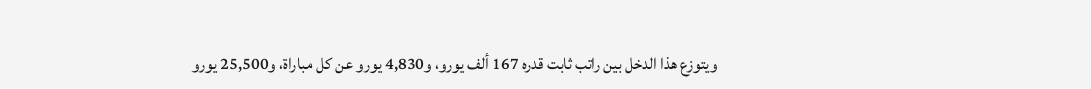ويتوزع هذا الدخل بين راتب ثابت قدره 167 ألف يورو، و4,830 يورو عن كل مباراة، و25,500 يورو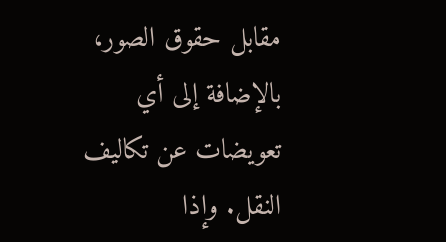مقابل حقوق الصور، بالإضافة إلى أي تعويضات عن تكاليف النقل. وإذا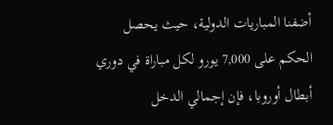أضفنا المباريات الدولية، حيث يحصل الحكم على 7,000 يورو لكل مباراة في دوري أبطال أوروبا، فإن إجمالي الدخل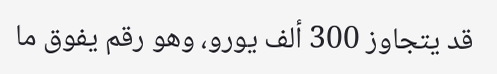قد يتجاوز 300 ألف يورو، وهو رقم يفوق ما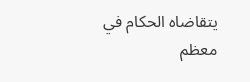يتقاضاه الحكام في معظم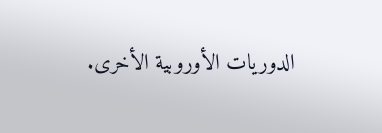الدوريات الأوروبية الأخرى.